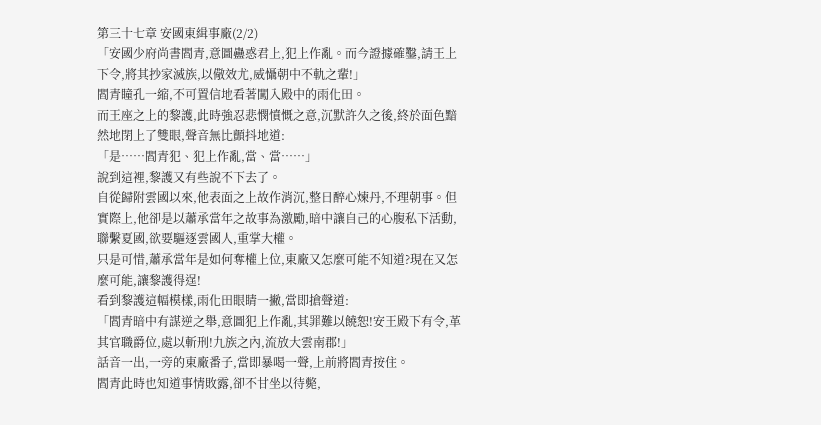第三十七章 安國東緝事廠(2/2)
「安國少府尚書閻青,意圖蠱惑君上,犯上作亂。而今證據確鑿,請王上下令,將其抄家滅族,以儆效尤,威懾朝中不軌之輩!」
閻青瞳孔一縮,不可置信地看著闖入殿中的雨化田。
而王座之上的黎護,此時強忍悲憫憤慨之意,沉默許久之後,終於面色黯然地閉上了雙眼,聲音無比顫抖地道:
「是……閻青犯、犯上作亂,當、當……」
說到這裡,黎護又有些說不下去了。
自從歸附雲國以來,他表面之上故作消沉,整日醉心煉丹,不理朝事。但實際上,他卻是以蕭承當年之故事為激勵,暗中讓自己的心腹私下活動,聯繫夏國,欲要驅逐雲國人,重掌大權。
只是可惜,蕭承當年是如何奪權上位,東廠又怎麼可能不知道?現在又怎麼可能,讓黎護得逞!
看到黎護這幅模樣,雨化田眼睛一撇,當即搶聲道:
「閻青暗中有謀逆之舉,意圖犯上作亂,其罪難以饒恕!安王殿下有令,革其官職爵位,處以斬刑!九族之內,流放大雲南郡!」
話音一出,一旁的東廠番子,當即暴喝一聲,上前將閻青按住。
閻青此時也知道事情敗露,卻不甘坐以待斃,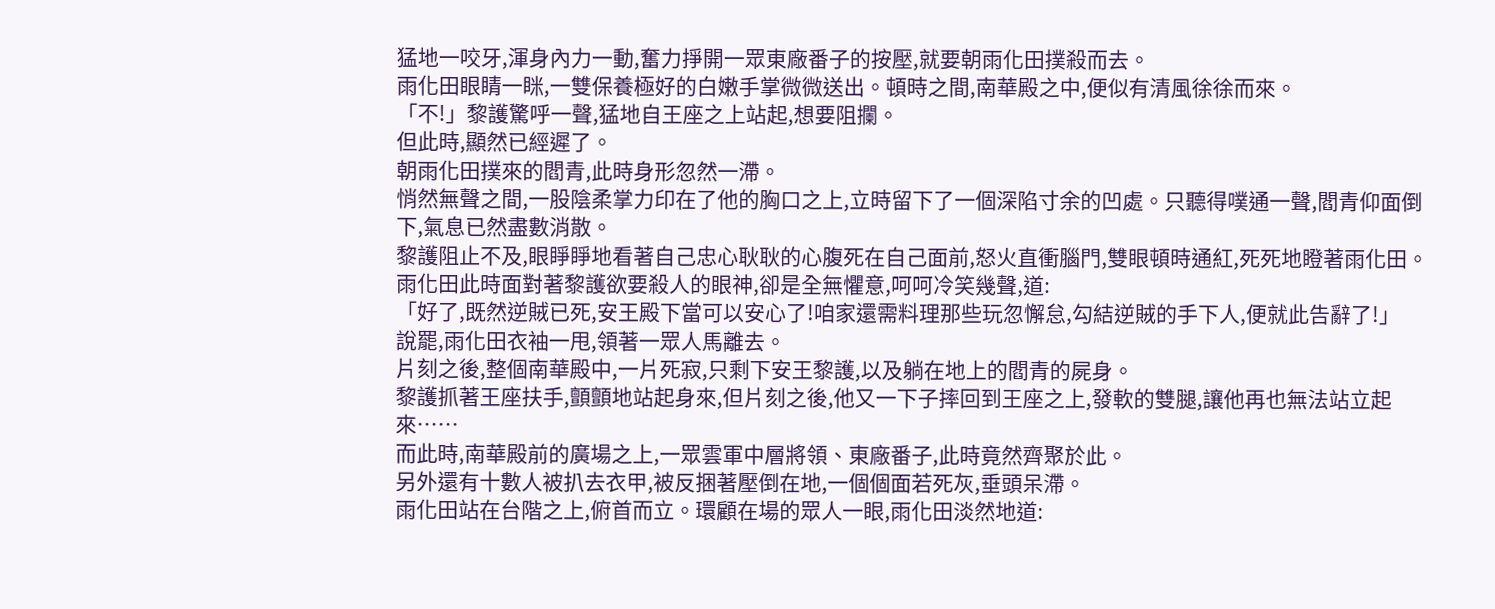猛地一咬牙,渾身內力一動,奮力掙開一眾東廠番子的按壓,就要朝雨化田撲殺而去。
雨化田眼睛一眯,一雙保養極好的白嫩手掌微微送出。頓時之間,南華殿之中,便似有清風徐徐而來。
「不!」黎護驚呼一聲,猛地自王座之上站起,想要阻攔。
但此時,顯然已經遲了。
朝雨化田撲來的閻青,此時身形忽然一滯。
悄然無聲之間,一股陰柔掌力印在了他的胸口之上,立時留下了一個深陷寸余的凹處。只聽得噗通一聲,閻青仰面倒下,氣息已然盡數消散。
黎護阻止不及,眼睜睜地看著自己忠心耿耿的心腹死在自己面前,怒火直衝腦門,雙眼頓時通紅,死死地瞪著雨化田。
雨化田此時面對著黎護欲要殺人的眼神,卻是全無懼意,呵呵冷笑幾聲,道:
「好了,既然逆賊已死,安王殿下當可以安心了!咱家還需料理那些玩忽懈怠,勾結逆賊的手下人,便就此告辭了!」
說罷,雨化田衣袖一甩,領著一眾人馬離去。
片刻之後,整個南華殿中,一片死寂,只剩下安王黎護,以及躺在地上的閻青的屍身。
黎護抓著王座扶手,顫顫地站起身來,但片刻之後,他又一下子摔回到王座之上,發軟的雙腿,讓他再也無法站立起來……
而此時,南華殿前的廣場之上,一眾雲軍中層將領、東廠番子,此時竟然齊聚於此。
另外還有十數人被扒去衣甲,被反捆著壓倒在地,一個個面若死灰,垂頭呆滯。
雨化田站在台階之上,俯首而立。環顧在場的眾人一眼,雨化田淡然地道: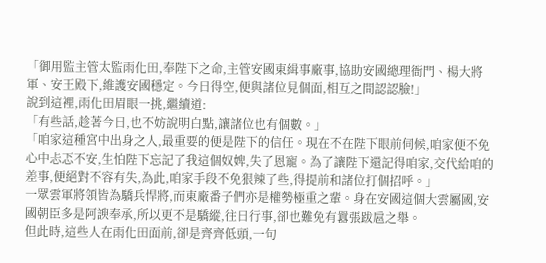「御用監主管太監雨化田,奉陛下之命,主管安國東緝事廠事,協助安國總理衙門、楊大將軍、安王殿下,維護安國穩定。今日得空,便與諸位見個面,相互之間認認臉!」
說到這裡,雨化田眉眼一挑,繼續道:
「有些話,趁著今日,也不妨說明白點,讓諸位也有個數。」
「咱家這種宮中出身之人,最重要的便是陛下的信任。現在不在陛下眼前伺候,咱家便不免心中忐忑不安,生怕陛下忘記了我這個奴婢,失了恩寵。為了讓陛下還記得咱家,交代給咱的差事,便絕對不容有失,為此,咱家手段不免狠辣了些,得提前和諸位打個招呼。」
一眾雲軍將領皆為驕兵悍將,而東廠番子們亦是權勢極重之輩。身在安國這個大雲屬國,安國朝臣多是阿諛奉承,所以更不是驕縱,往日行事,卻也難免有囂張跋扈之舉。
但此時,這些人在雨化田面前,卻是齊齊低頭,一句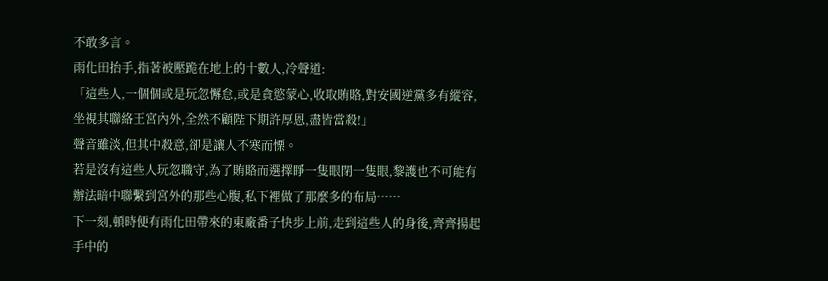不敢多言。
雨化田抬手,指著被壓跪在地上的十數人,冷聲道:
「這些人,一個個或是玩忽懈怠,或是貪慾蒙心,收取賄賂,對安國逆黨多有縱容,坐視其聯絡王宮內外,全然不顧陛下期許厚恩,盡皆當殺!」
聲音雖淡,但其中殺意,卻是讓人不寒而慄。
若是沒有這些人玩忽職守,為了賄賂而選擇睜一隻眼閉一隻眼,黎護也不可能有辦法暗中聯繫到宮外的那些心腹,私下裡做了那麼多的布局……
下一刻,頓時便有雨化田帶來的東廠番子快步上前,走到這些人的身後,齊齊揚起手中的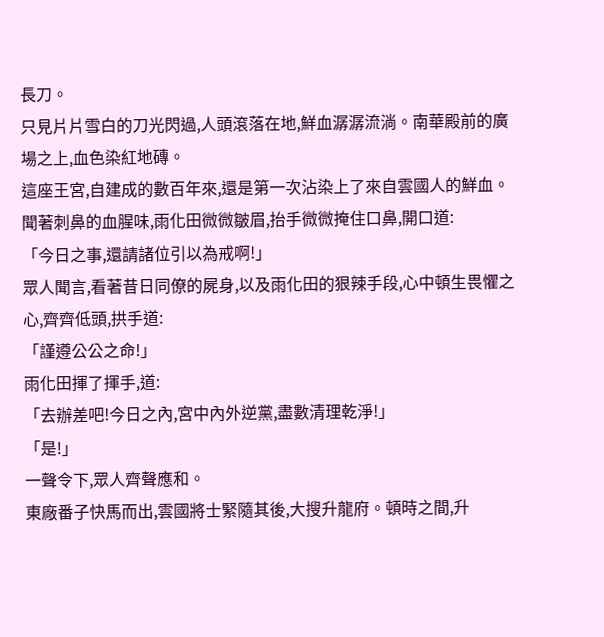長刀。
只見片片雪白的刀光閃過,人頭滾落在地,鮮血潺潺流淌。南華殿前的廣場之上,血色染紅地磚。
這座王宮,自建成的數百年來,還是第一次沾染上了來自雲國人的鮮血。
聞著刺鼻的血腥味,雨化田微微皺眉,抬手微微掩住口鼻,開口道:
「今日之事,還請諸位引以為戒啊!」
眾人聞言,看著昔日同僚的屍身,以及雨化田的狠辣手段,心中頓生畏懼之心,齊齊低頭,拱手道:
「謹遵公公之命!」
雨化田揮了揮手,道:
「去辦差吧!今日之內,宮中內外逆黨,盡數清理乾淨!」
「是!」
一聲令下,眾人齊聲應和。
東廠番子快馬而出,雲國將士緊隨其後,大搜升龍府。頓時之間,升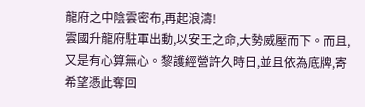龍府之中陰雲密布,再起浪濤!
雲國升龍府駐軍出動,以安王之命,大勢威壓而下。而且,又是有心算無心。黎護經營許久時日,並且依為底牌,寄希望憑此奪回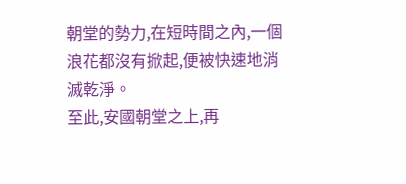朝堂的勢力,在短時間之內,一個浪花都沒有掀起,便被快速地消滅乾淨。
至此,安國朝堂之上,再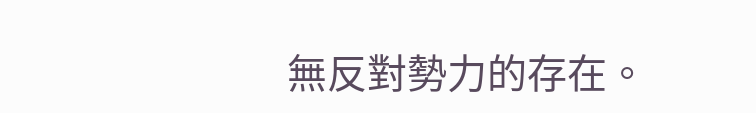無反對勢力的存在。